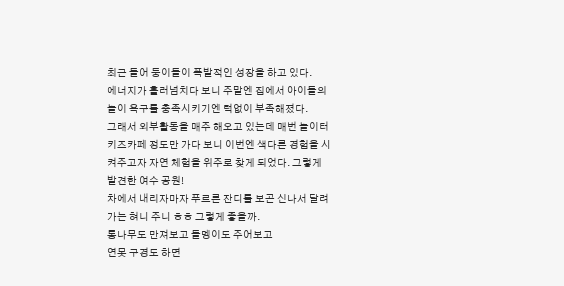최근 들어 둥이들이 폭발적인 성장을 하고 있다.
에너지가 흘러넘치다 보니 주말엔 집에서 아이들의 놀이 욕구를 충족시키기엔 턱없이 부족해졌다.
그래서 외부활동을 매주 해오고 있는데 매번 놀이터 키즈카페 정도만 가다 보니 이번엔 색다른 경험을 시켜주고자 자연 체험을 위주로 찾게 되었다. 그렇게 발견한 여수 공원!
차에서 내리자마자 푸르른 잔디를 보곤 신나서 달려가는 혀니 주니 ㅎㅎ 그렇게 좋을까.
통나무도 만져보고 돌멩이도 주어보고
연못 구경도 하면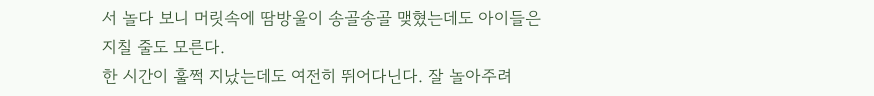서 놀다 보니 머릿속에 땀방울이 송골송골 맺혔는데도 아이들은 지칠 줄도 모른다.
한 시간이 훌쩍 지났는데도 여전히 뛰어다닌다. 잘 놀아주려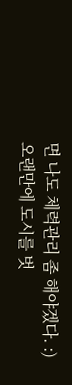면 나도 체력관리 좀 해야겠다. :)
오랜만에 도시를 벗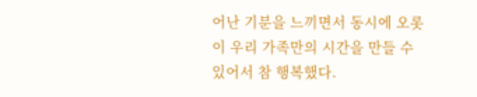어난 기분을 느끼면서 동시에 오롯이 우리 가족만의 시간을 만들 수 있어서 참 행복했다.